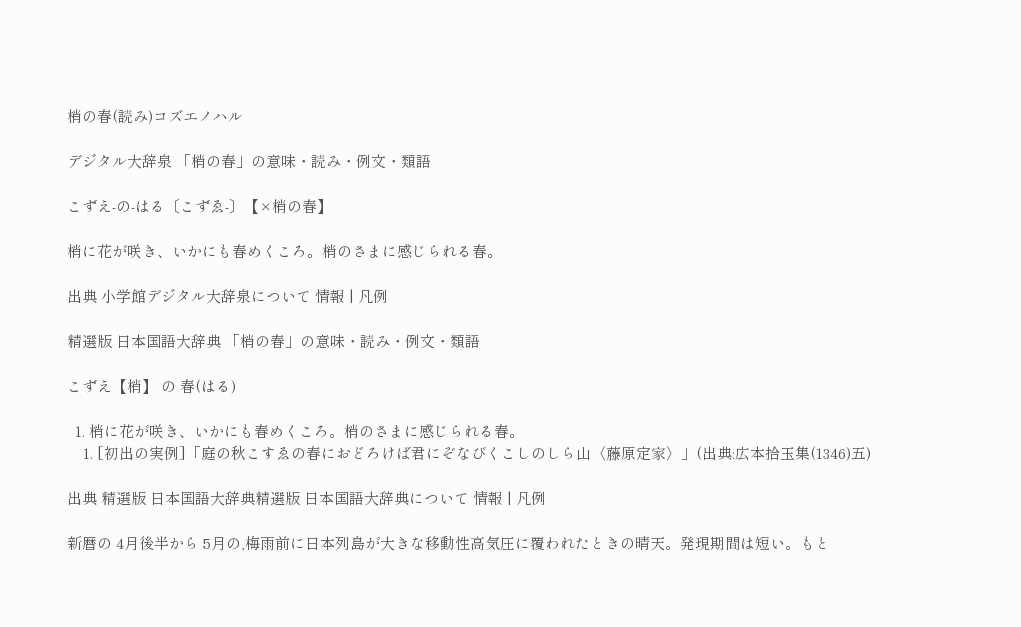梢の春(読み)コズエノハル

デジタル大辞泉 「梢の春」の意味・読み・例文・類語

こずえ‐の‐はる〔こずゑ‐〕【×梢の春】

梢に花が咲き、いかにも春めくころ。梢のさまに感じられる春。

出典 小学館デジタル大辞泉について 情報 | 凡例

精選版 日本国語大辞典 「梢の春」の意味・読み・例文・類語

こずえ【梢】 の 春(はる)

  1. 梢に花が咲き、いかにも春めくころ。梢のさまに感じられる春。
    1. [初出の実例]「庭の秋こすゑの春におどろけば君にぞなびくこしのしら山〈藤原定家〉」(出典:広本拾玉集(1346)五)

出典 精選版 日本国語大辞典精選版 日本国語大辞典について 情報 | 凡例

新暦の 4月後半から 5月の,梅雨前に日本列島が大きな移動性高気圧に覆われたときの晴天。発現期間は短い。もと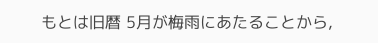もとは旧暦 5月が梅雨にあたることから,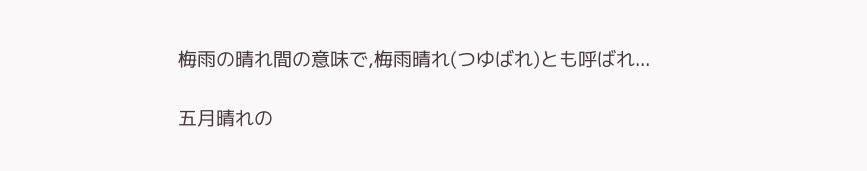梅雨の晴れ間の意味で,梅雨晴れ(つゆばれ)とも呼ばれ...

五月晴れの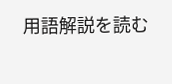用語解説を読む